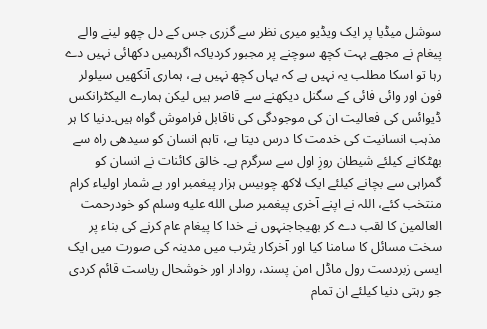سوشل میڈیا پر ایک ویڈیو میری نظر سے گزری جس کے دل چھو لینے والے پیغام نے مجھے بہت کچھ سوچنے پر مجبور کردیاکہ اگرہمیں دکھائی نہیں دے رہا تو اسکا مطلب یہ نہیں ہے کہ یہاں کچھ نہیں ہے، ہماری آنکھیں سیلولر فون اور وائی فائی کے سگنل دیکھنے سے قاصر ہیں لیکن ہمارے الیکٹرانکس ڈیوائس کی فعالیت ان کی موجودگی کی ناقابل فراموش گواہ ہیں۔دنیا کا ہر مذہب انسانیت کی خدمت کا درس دیتا ہے، تاہم انسان کو سیدھی راہ سے بھٹکانے کیلئے شیطان روزِ اول سے سرگرم ہے۔ خالق کائنات نے انسان کو گمراہی سے بچانے کیلئے ایک لاکھ چوبیس ہزار پیغمبر اور بے شمار اولیاء کرام منتخب کئے، اللہ نے اپنے آخری پیغمبر صلى الله عليه وسلم کو خودرحمت العالمین کا لقب دے کر بھیجاجنہوں نے خدا کا پیغام عام کرنے کی بناء پر سخت مسائل کا سامنا کیا اور آخرکار یثرب میں مدینہ کی صورت میں ایک ایسی زبردست رول ماڈل امن پسند، روادار اور خوشحال ریاست قائم کردی جو رہتی دنیا کیلئے ان تمام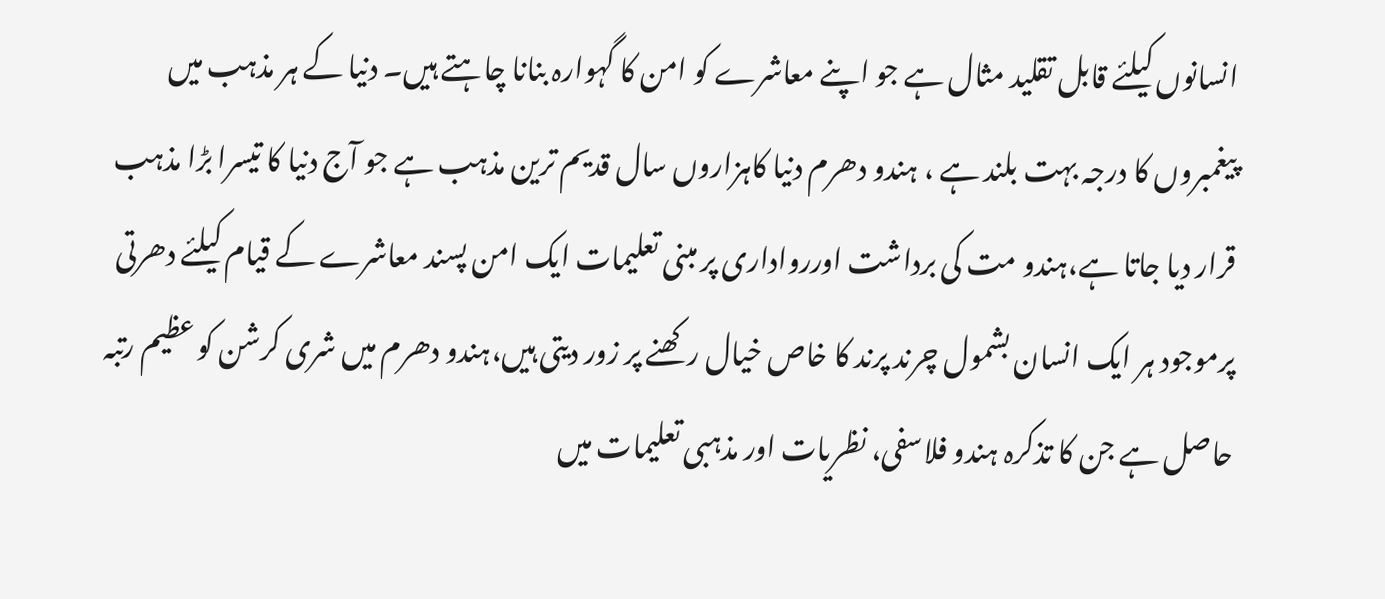انسانوں کیلئے قابل تقلید مثال ہے جو اپنے معاشرے کو امن کا گہوارہ بنانا چاہتے ہیں۔ دنیا کے ہر مذہب میں پیغمبروں کا درجہ بہت بلند ہے ، ہندو دھرم دنیا کاہزاروں سال قدیم ترین مذہب ہے جو آج دنیا کا تیسرا بڑا مذہب قرار دیا جاتا ہے،ہندو مت کی برداشت اوررواداری پر مبنی تعلیمات ایک امن پسند معاشرے کے قیام کیلئے دھرتی پرموجود ہر ایک انسان بشمول چرند پرند کا خاص خیال رکھنے پر زور دیتی ہیں،ہندو دھرم میں شری کرشن کو عظیم رتبہ حاصل ہے جن کا تذکرہ ہندو فلاسفی، نظریات اور مذہبی تعلیمات میں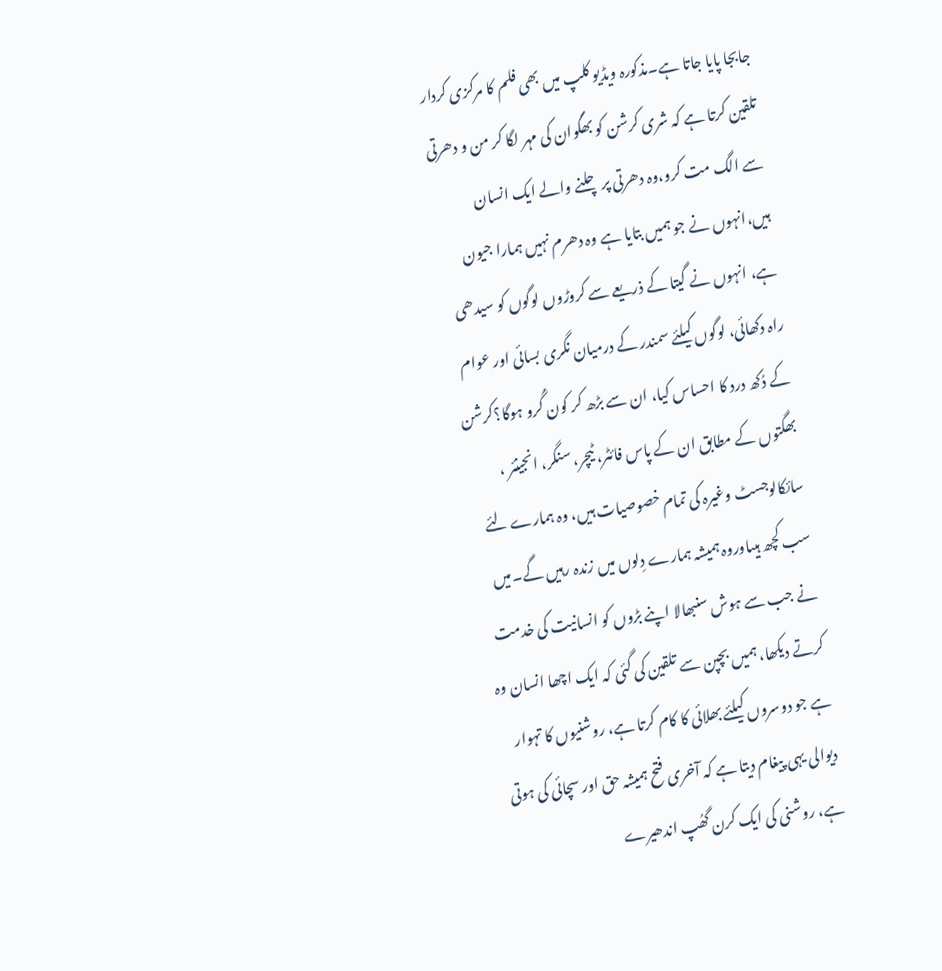جابجا پایا جاتا ہے۔مذکورہ ویڈیو کلپ میں بھی فلم کا مرکزی کردار تلقین کرتا ہے کہ شری کرشن کو بھگوان کی مہر لگا کر من و دھرتی سے الگ مت کرو،وہ دھرتی پر چلنے والے ایک انسان ہیں،انہوں نے جو ہمیں بتایا ہے وہ دھرم نہیں ہمارا جیون ہے، انہوں نے گیتا کے ذریعے سے کروڑوں لوگوں کو سیدھی راہ دکھائی، لوگوں کیلئے سمندر کے درمیان نگری بسائی اور عوام کے دُکھ درد کا احساس کیا، ان سے بڑھ کر کون گُرو ہوگا؟کرشن بھگتوں کے مطابق ان کے پاس فائٹر، ٹیچر، سنگر، انجینئر ، سائکالوجسٹ وغیرہ کی تمام خصوصیات ہیں، وہ ہمارے لئے سب کچھ ہیںاوروہ ہمیشہ ہمارے دِلوں میں زندہ رہیں گے۔میں نے جب سے ہوش سنبھالا اپنے بڑوں کو انسانیت کی خدمت کرتے دیکھا، ہمیں بچپن سے تلقین کی گئی کہ ایک اچھا انسان وہ ہے جو دوسروں کیلئے بھلائی کا کام کرتا ہے، روشنیوں کا تہوار دیوالی یہی پیغام دیتا ہے کہ آخری فتح ہمیشہ حق اور سچائی کی ہوتی ہے، روشنی کی ایک کرن گھُپ اندھیرے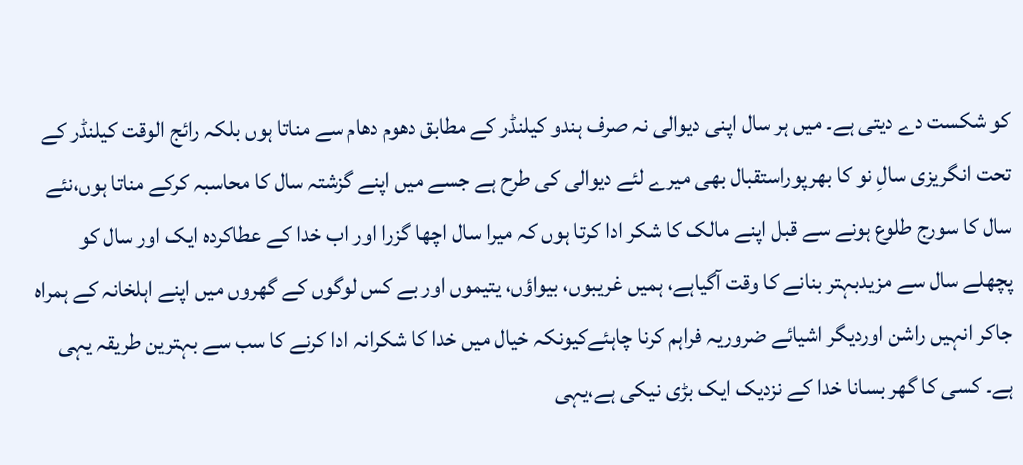کو شکست دے دیتی ہے۔ میں ہر سال اپنی دیوالی نہ صرف ہندو کیلنڈر کے مطابق دھوم دھام سے مناتا ہوں بلکہ رائج الوقت کیلنڈر کے تحت انگریزی سالِ نو کا بھرپوراستقبال بھی میرے لئے دیوالی کی طرح ہے جسے میں اپنے گزشتہ سال کا محاسبہ کرکے مناتا ہوں،نئے سال کا سورج طلوع ہونے سے قبل اپنے مالک کا شکر ادا کرتا ہوں کہ میرا سال اچھا گزرا اور اب خدا کے عطاکردہ ایک اور سال کو پچھلے سال سے مزیدبہتر بنانے کا وقت آگیاہے، ہمیں غریبوں، بیواؤں، یتیموں اور بے کس لوگوں کے گھروں میں اپنے اہلخانہ کے ہمراہ جاکر انہیں راشن اوردیگر اشیائے ضروریہ فراہم کرنا چاہئےکیونکہ خیال میں خدا کا شکرانہ ادا کرنے کا سب سے بہترین طریقہ یہی ہے۔ کسی کا گھر بسانا خدا کے نزدیک ایک بڑی نیکی ہے،یہی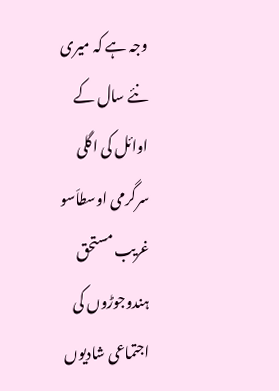وجہ ہے کہ میری نئے سال کے اوائل کی اگلی سرگرمی اوسطاَسو غریب مستحق ہندوجوڑوں کی اجتماعی شادیوں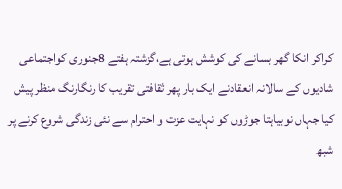کراکر انکا گھر بسانے کی کوشش ہوتی ہے،گزشتہ ہفتے 8جنوری کواجتماعی شادیوں کے سالانہ انعقادنے ایک بار پھر ثقافتی تقریب کا رنگارنگ منظر پیش کیا جہاں نوبیاہتا جوڑوں کو نہایت عزت و احترام سے نئی زندگی شروع کرنے پر شبھ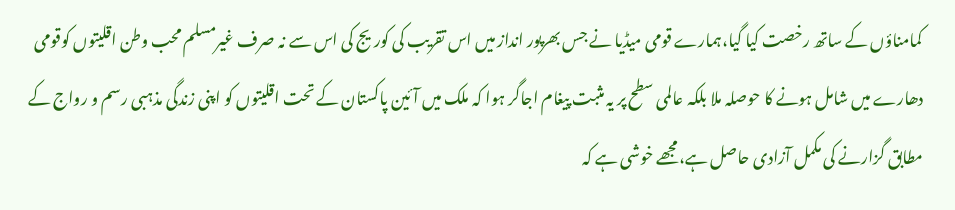کمامناؤں کے ساتھ رخصت کیا گیا،ہمارے قومی میڈیا نے جس بھرپور انداز میں اس تقریب کی کوریج کی اس سے نہ صرف غیرمسلم محب وطن اقلیتوں کوقومی دھارے میں شامل ہونے کا حوصلہ ملا بلکہ عالمی سطح پر یہ مثبت پیغام اجاگر ہوا کہ ملک میں آئین پاکستان کے تحت اقلیتوں کو اپنی زندگی مذہبی رسم و رواج کے مطابق گزارنے کی مکمل آزادی حاصل ہے،مجھے خوشی ہے کہ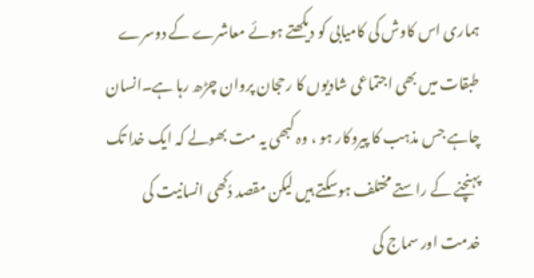ہماری اس کاوش کی کامیابی کو دیکھتے ہوئے معاشرے کے دوسرے طبقات میں بھی اجتماعی شادیوں کا رحجان پروان چڑھ رہا ہے۔انسان چاہے جس مذہب کا پیروکار ہو ، وہ کبھی یہ مت بھولے کہ ایک خدا تک پہنچنے کے راستے مختلف ہوسکتے ہیں لیکن مقصد دُکھی انسانیت کی خدمت اور سماج کی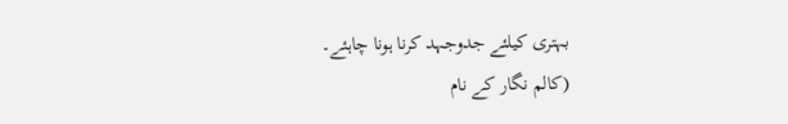بہتری کیلئے جدوجہد کرنا ہونا چاہئے۔
(کالم نگار کے نام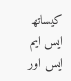کیساتھ ایس ایم ایس اور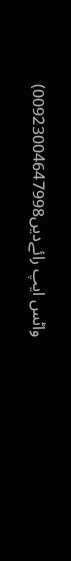واٹس ایپ رائےدیں00923004647998)